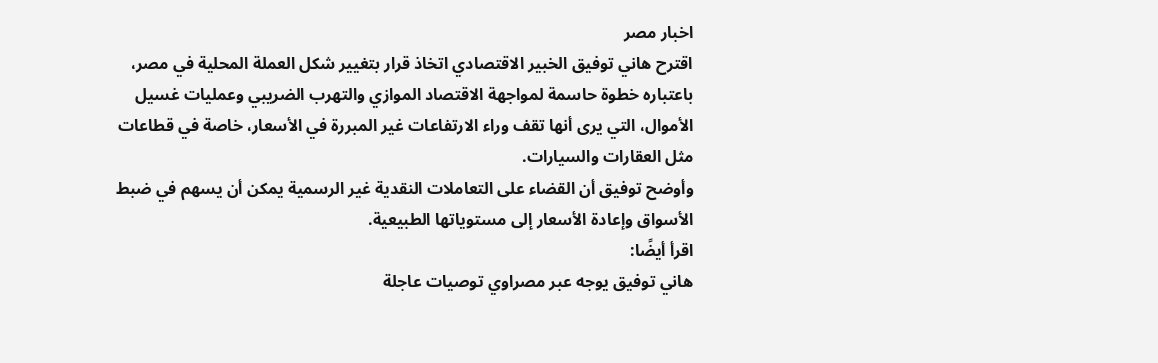اخبار مصر
اقترح هاني توفيق الخبير الاقتصادي اتخاذ قرار بتغيير شكل العملة المحلية في مصر، باعتباره خطوة حاسمة لمواجهة الاقتصاد الموازي والتهرب الضريبي وعمليات غسيل الأموال، التي يرى أنها تقف وراء الارتفاعات غير المبررة في الأسعار، خاصة في قطاعات مثل العقارات والسيارات.
وأوضح توفيق أن القضاء على التعاملات النقدية غير الرسمية يمكن أن يسهم في ضبط الأسواق وإعادة الأسعار إلى مستوياتها الطبيعية.
اقرأ أيضًا:
هاني توفيق يوجه عبر مصراوي توصيات عاجلة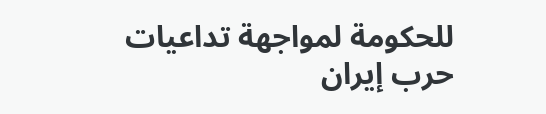للحكومة لمواجهة تداعيات حرب إيران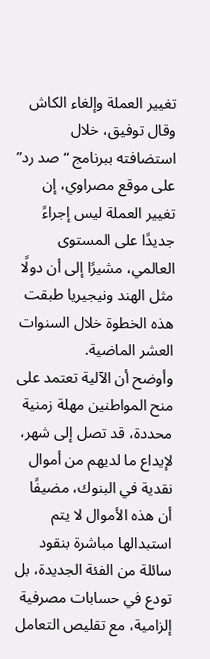تغيير العملة وإلغاء الكاش
وقال توفيق، خلال استضافته ببرنامج “صد رد” على موقع مصراوي، إن تغيير العملة ليس إجراءً جديدًا على المستوى العالمي، مشيرًا إلى أن دولًا مثل الهند ونيجيريا طبقت هذه الخطوة خلال السنوات العشر الماضية.
وأوضح أن الآلية تعتمد على منح المواطنين مهلة زمنية محددة، قد تصل إلى شهر، لإيداع ما لديهم من أموال نقدية في البنوك، مضيفًا أن هذه الأموال لا يتم استبدالها مباشرة بنقود سائلة من الفئة الجديدة، بل تودع في حسابات مصرفية إلزامية، مع تقليص التعامل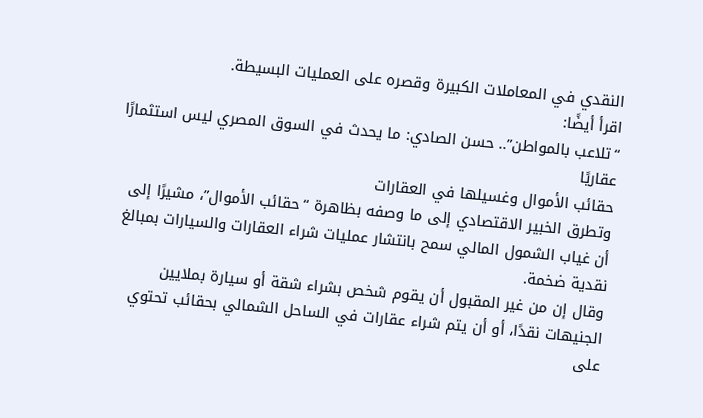النقدي في المعاملات الكبيرة وقصره على العمليات البسيطة.
اقرأ أيضًا:
“تلاعب بالمواطن”.. حسن الصادي: ما يحدث في السوق المصري ليس استثمارًا عقاريًا
حقائب الأموال وغسيلها في العقارات
وتطرق الخبير الاقتصادي إلى ما وصفه بظاهرة “حقائب الأموال”، مشيرًا إلى أن غياب الشمول المالي سمح بانتشار عمليات شراء العقارات والسيارات بمبالغ نقدية ضخمة.
وقال إن من غير المقبول أن يقوم شخص بشراء شقة أو سيارة بملايين الجنيهات نقدًا، أو أن يتم شراء عقارات في الساحل الشمالي بحقائب تحتوي على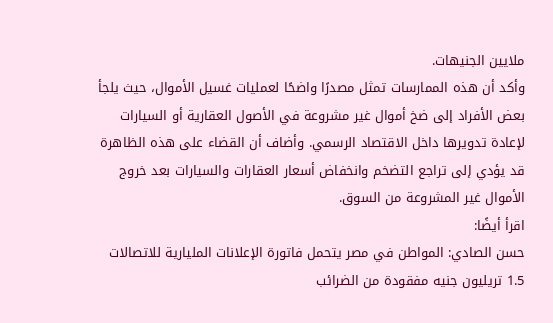ملايين الجنيهات.
وأكد أن هذه الممارسات تمثل مصدرًا واضحًا لعمليات غسيل الأموال، حيث يلجأ بعض الأفراد إلى ضخ أموال غير مشروعة في الأصول العقارية أو السيارات لإعادة تدويرها داخل الاقتصاد الرسمي. وأضاف أن القضاء على هذه الظاهرة قد يؤدي إلى تراجع التضخم وانخفاض أسعار العقارات والسيارات بعد خروج الأموال غير المشروعة من السوق.
اقرأ أيضًا:
حسن الصادي: المواطن في مصر يتحمل فاتورة الإعلانات المليارية للاتصالات
1.5 تريليون جنيه مفقودة من الضرائب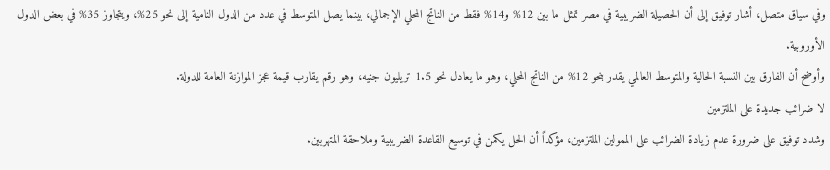وفي سياق متصل، أشار توفيق إلى أن الحصيلة الضريبية في مصر تمثل ما بين 12% و14% فقط من الناتج المحلي الإجمالي، بينما يصل المتوسط في عدد من الدول النامية إلى نحو 25%، ويتجاوز 35% في بعض الدول الأوروبية.
وأوضح أن الفارق بين النسبة الحالية والمتوسط العالمي يقدر بنحو 12% من الناتج المحلي، وهو ما يعادل نحو 1.5 تريليون جنيه، وهو رقم يقارب قيمة عجز الموازنة العامة للدولة.
لا ضرائب جديدة على الملتزمين
وشدد توفيق على ضرورة عدم زيادة الضرائب على الممولين الملتزمين، مؤكداً أن الحل يكمن في توسيع القاعدة الضريبية وملاحقة المتهربين.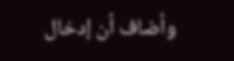وأضاف أن إدخال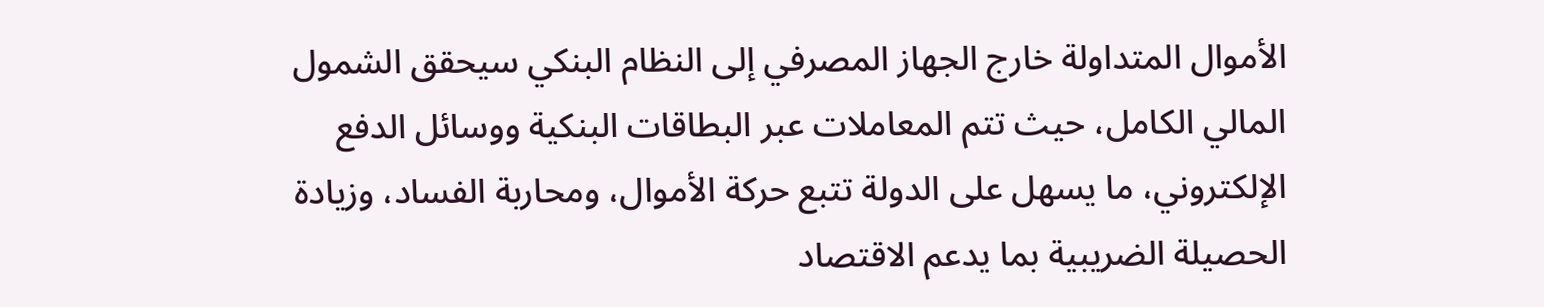الأموال المتداولة خارج الجهاز المصرفي إلى النظام البنكي سيحقق الشمول المالي الكامل، حيث تتم المعاملات عبر البطاقات البنكية ووسائل الدفع الإلكتروني، ما يسهل على الدولة تتبع حركة الأموال، ومحاربة الفساد، وزيادة الحصيلة الضريبية بما يدعم الاقتصاد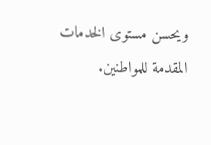ويحسن مستوى الخدمات المقدمة للمواطنين.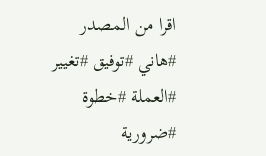اقرا من المصدر
#هاني #توفيق #تغيير #العملة #خطوة #ضرورية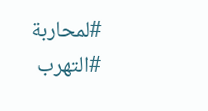#لمحاربة #التهرب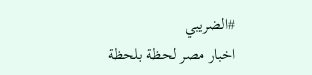#الضريبي
اخبار مصر لحظة بلحظة